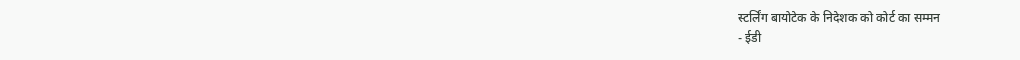स्टर्लिंग बायोटेक के निदेशक को कोर्ट का सम्मन
- ईडी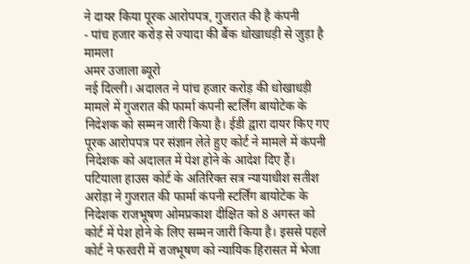ने दायर किया पूरक आरोपपत्र, गुजरात की है कंपनी
- पांच हजार करोड़ से ज्यादा की बैंक धोखाधड़ी से जुड़ा है मामला
अमर उजाला ब्यूरो
नई दिल्ली। अदालत ने पांच हजार करोड़ की धोखाधड़ी मामले में गुजरात की फार्मा कंपनी स्टर्लिंग बायोटेक के निदेशक को सम्मन जारी किया है। ईडी द्वारा दायर किए गए पूरक आरोपपत्र पर संज्ञान लेते हुए कोर्ट ने मामले में कंपनी निदेशक को अदालत में पेश होने के आदेश दिए हैं।
पटियाला हाउस कोर्ट के अतिरिक्त सत्र न्यायाधीश सतीश अरोड़ा ने गुजरात की फार्मा कंपनी स्टर्लिंग बायोटेक के निदेशक राजभूषण ओमप्रकाश दीक्षित को 8 अगस्त को कोर्ट में पेश होने के लिए सम्मन जारी किया है। इससे पहले कोर्ट ने फरवरी में राजभूषण को न्यायिक हिरासत में भेजा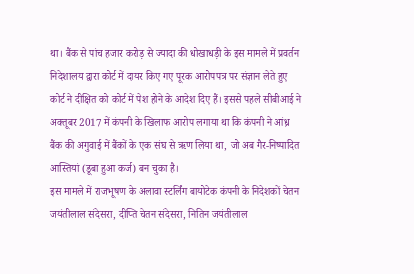था। बैंक से पांच हजार करोड़ से ज्यादा की धोखाधड़ी के इस मामले में प्रवर्तन निदेशालय द्वारा कोर्ट में दायर किए गए पूरक आरोपपत्र पर संज्ञान लेते हुए कोर्ट ने दीक्षित को कोर्ट में पेश होने के आदेश दिए हैं। इससे पहले सीबीआई ने अक्तूबर 2017 में कंपनी के खिलाफ आरोप लगाया था कि कंपनी ने आंध्र बैंक की अगुवाई में बैंकों के एक संघ से ऋण लिया था, जो अब गैर-निष्पादित आस्तियां (डूबा हुआ कर्ज) बन चुका है।
इस मामले में राजभूषण के अलावा स्टर्लिंग बायोटेक कंपनी के निदेशकों चेतन जयंतीलाल संदेसरा, दीप्ति चेतन संदेसरा, नितिन जयंतीलाल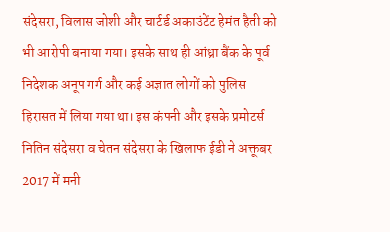संदेसरा, विलास जोशी और चार्टर्ड अकाउंटेंट हेमंत हैती को भी आरोपी बनाया गया। इसके साथ ही आंध्रा बैंक के पूर्व निदेशक अनूप गर्ग और कई अज्ञात लोगों को पुलिस हिरासत में लिया गया था। इस कंपनी और इसके प्रमोटर्स नितिन संदेसरा व चेतन संदेसरा के खिलाफ ईडी ने अक्तूबर 2017 में मनी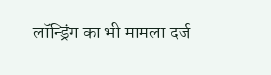लॉन्ड्रिंग का भी मामला दर्ज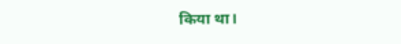किया था।